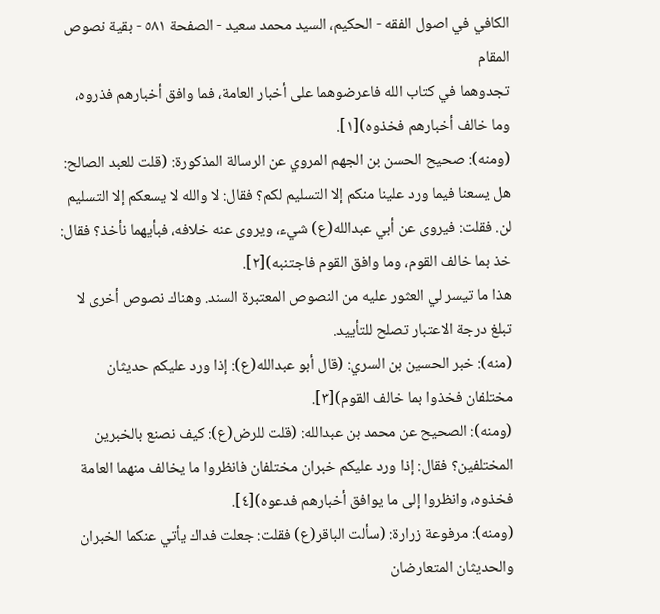الكافي في اصول الفقه - الحكيم، السيد محمد سعيد - الصفحة ٥٨١ - بقية نصوص المقام
تجدوهما في كتاب الله فاعرضوهما على أخبار العامة، فما وافق أخبارهم فذروه، وما خالف أخبارهم فخذوه)[١].
(ومنه): صحيح الحسن بن الجهم المروي عن الرسالة المذكورة: (قلت للعبد الصالح: هل يسعنا فيما ورد علينا منكم إلا التسليم لكم؟ فقال: لا والله لا يسعكم إلا التسليم لن. فقلت: فيروى عن أبي عبدالله(ع) شيء، ويروى عنه خلافه، فبأيهما نأخذ؟ فقال: خذ بما خالف القوم، وما وافق القوم فاجتنبه)[٢].
هذا ما تيسر لي العثور عليه من النصوص المعتبرة السند. وهناك نصوص أخرى لا تبلغ درجة الاعتبار تصلح للتأييد.
(منه): خبر الحسين بن السري: (قال أبو عبدالله(ع): إذا ورد عليكم حديثان
مختلفان فخذوا بما خالف القوم)[٣].
(ومنه): الصحيح عن محمد بن عبدالله: (قلت للرض(ع): كيف نصنع بالخبرين المختلفين؟ فقال: إذا ورد عليكم خبران مختلفان فانظروا ما يخالف منهما العامة فخذوه، وانظروا إلى ما يوافق أخبارهم فدعوه)[٤].
(ومنه): مرفوعة زرارة: (سألت الباقر(ع) فقلت: جعلت فداك يأتي عنكما الخبران والحديثان المتعارضان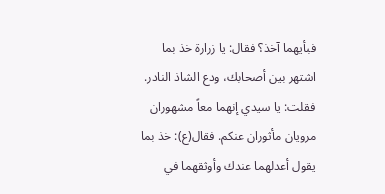فبأيهما آخذ؟ فقال: يا زرارة خذ بما اشتهر بين أصحابك، ودع الشاذ النادر. فقلت: يا سيدي إنهما معاً مشهوران مرويان مأثوران عنكم. فقال(ع): خذ بما يقول أعدلهما عندك وأوثقهما في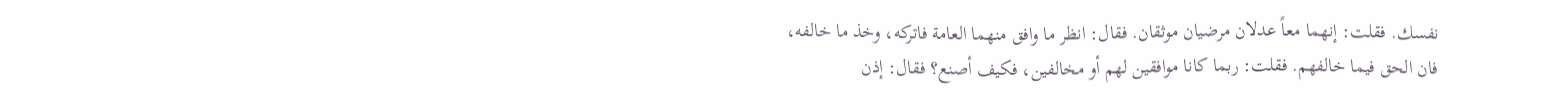نفسك. فقلت: إنهما معاً عدلان مرضيان موثقان. فقال: انظر ما وافق منهما العامة فاتركه، وخذ ما خالفه، فان الحق فيما خالفهم. فقلت: ربما كانا موافقين لهم أو مخالفين، فكيف أصنع؟ فقال: إذن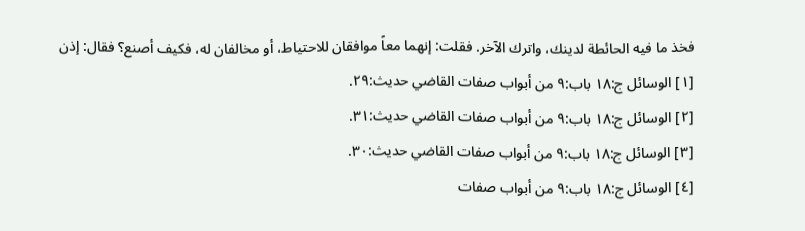فخذ ما فيه الحائطة لدينك، واترك الآخر. فقلت: إنهما معاً موافقان للاحتياط، أو مخالفان له، فكيف أصنع؟ فقال: إذن
[١] الوسائل ج:١٨ باب:٩ من أبواب صفات القاضي حديث:٢٩.
[٢] الوسائل ج:١٨ باب:٩ من أبواب صفات القاضي حديث:٣١.
[٣] الوسائل ج:١٨ باب:٩ من أبواب صفات القاضي حديث:٣٠.
[٤] الوسائل ج:١٨ باب:٩ من أبواب صفات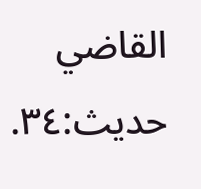القاضي حديث:٣٤.